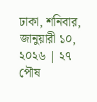ঢাকা, শনিবার, জানুয়ারী ১০, ২০২৬ | ২৭ পৌষ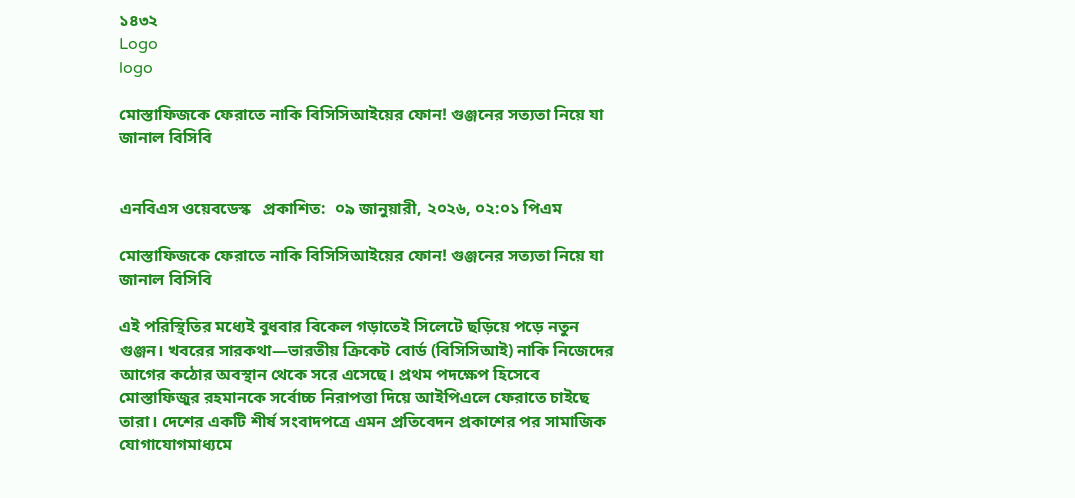১৪৩২
Logo
logo

মোস্তাফিজকে ফেরাতে নাকি বিসিসিআইয়ের ফোন! গুঞ্জনের সত্যতা নিয়ে যা জানাল বিসিবি


এনবিএস ওয়েবডেস্ক   প্রকাশিত:  ০৯ জানুয়ারী, ২০২৬, ০২:০১ পিএম

মোস্তাফিজকে ফেরাতে নাকি বিসিসিআইয়ের ফোন! গুঞ্জনের সত্যতা নিয়ে যা জানাল বিসিবি

এই পরিস্থিতির মধ্যেই বুধবার বিকেল গড়াতেই সিলেটে ছড়িয়ে পড়ে নতুন গুঞ্জন। খবরের সারকথা—ভারতীয় ক্রিকেট বোর্ড (বিসিসিআই) নাকি নিজেদের আগের কঠোর অবস্থান থেকে সরে এসেছে। প্রথম পদক্ষেপ হিসেবে মোস্তাফিজুর রহমানকে সর্বোচ্চ নিরাপত্তা দিয়ে আইপিএলে ফেরাতে চাইছে তারা। দেশের একটি শীর্ষ সংবাদপত্রে এমন প্রতিবেদন প্রকাশের পর সামাজিক যোগাযোগমাধ্যমে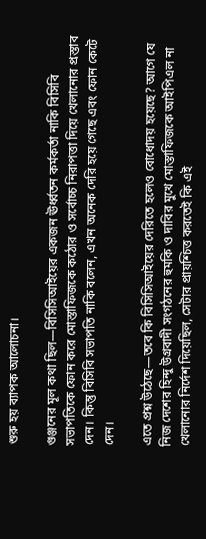শুরু হয় ব্যাপক আলোচনা।

গুঞ্জনের মূল কথা ছিল—বিসিসিআইয়ের একজন ঊর্ধ্বতন কর্মকর্তা নাকি বিসিবি সভাপতিকে ফোন করে মোস্তাফিজকে কঠোর ও সর্বোচ্চ নিরাপত্তা দিয়ে খেলানোর প্রস্তাব দেন। কিন্তু বিসিবি সভাপতি নাকি বলেন, এখন অনেক দেরি হয়ে গেছে এবং ফোন কেটে দেন।

এতে প্রশ্ন উঠেছে—তবে কি বিসিসিআইয়ের দেরিতে হলেও বোধোদয় হয়েছে? আগে যে নিজ দেশের হিন্দু উগ্রবাদী সংগঠনের হুমকি ও দাবির মুখে মোস্তাফিজকে আইপিএল না খেলানোর নির্দেশ দিয়েছিল, সেটার প্রায়শ্চিত্ত করতেই কি এই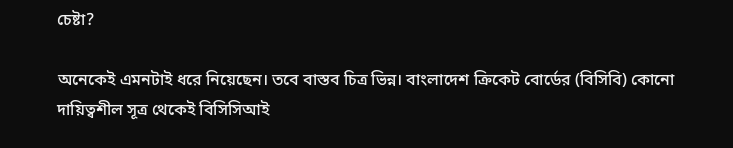চেষ্টা?

অনেকেই এমনটাই ধরে নিয়েছেন। তবে বাস্তব চিত্র ভিন্ন। বাংলাদেশ ক্রিকেট বোর্ডের (বিসিবি) কোনো দায়িত্বশীল সূত্র থেকেই বিসিসিআই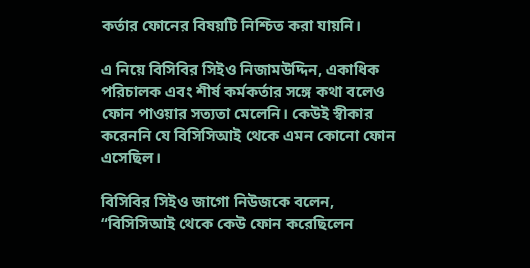কর্তার ফোনের বিষয়টি নিশ্চিত করা যায়নি।

এ নিয়ে বিসিবির সিইও নিজামউদ্দিন, একাধিক পরিচালক এবং শীর্ষ কর্মকর্তার সঙ্গে কথা বলেও ফোন পাওয়ার সত্যতা মেলেনি। কেউই স্বীকার করেননি যে বিসিসিআই থেকে এমন কোনো ফোন এসেছিল।

বিসিবির সিইও জাগো নিউজকে বলেন,
“বিসিসিআই থেকে কেউ ফোন করেছিলেন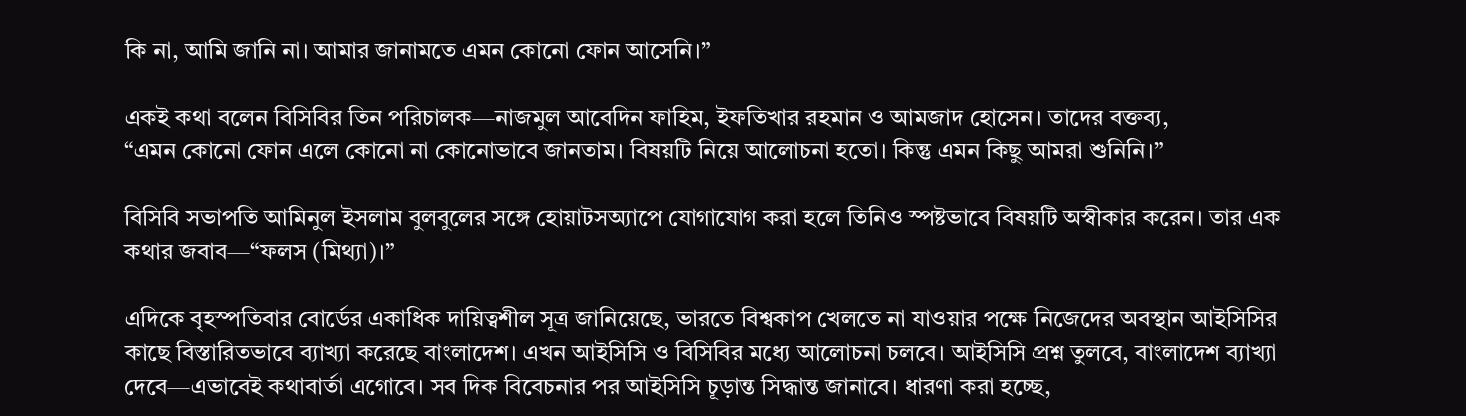কি না, আমি জানি না। আমার জানামতে এমন কোনো ফোন আসেনি।”

একই কথা বলেন বিসিবির তিন পরিচালক—নাজমুল আবেদিন ফাহিম, ইফতিখার রহমান ও আমজাদ হোসেন। তাদের বক্তব্য,
“এমন কোনো ফোন এলে কোনো না কোনোভাবে জানতাম। বিষয়টি নিয়ে আলোচনা হতো। কিন্তু এমন কিছু আমরা শুনিনি।”

বিসিবি সভাপতি আমিনুল ইসলাম বুলবুলের সঙ্গে হোয়াটসঅ্যাপে যোগাযোগ করা হলে তিনিও স্পষ্টভাবে বিষয়টি অস্বীকার করেন। তার এক কথার জবাব—“ফলস (মিথ্যা)।”

এদিকে বৃহস্পতিবার বোর্ডের একাধিক দায়িত্বশীল সূত্র জানিয়েছে, ভারতে বিশ্বকাপ খেলতে না যাওয়ার পক্ষে নিজেদের অবস্থান আইসিসির কাছে বিস্তারিতভাবে ব্যাখ্যা করেছে বাংলাদেশ। এখন আইসিসি ও বিসিবির মধ্যে আলোচনা চলবে। আইসিসি প্রশ্ন তুলবে, বাংলাদেশ ব্যাখ্যা দেবে—এভাবেই কথাবার্তা এগোবে। সব দিক বিবেচনার পর আইসিসি চূড়ান্ত সিদ্ধান্ত জানাবে। ধারণা করা হচ্ছে,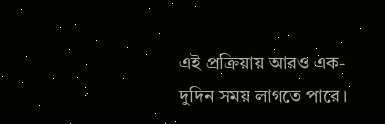এই প্রক্রিয়ায় আরও এক-দুদিন সময় লাগতে পারে।